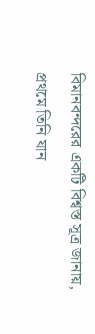বিমানবন্দরের একটি বিশ্বস্ত সূত্র জানায়, প্রথমে তিনি যান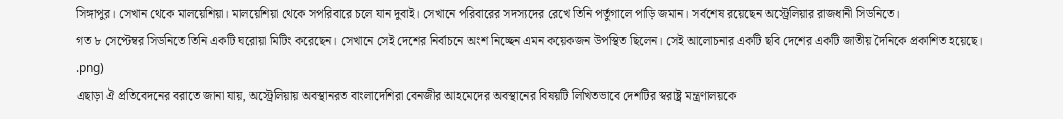সিঙ্গাপুর। সেখান থেকে মালয়েশিয়া। মালয়েশিয়া থেকে সপরিবারে চলে যান দুবাই। সেখানে পরিবারের সদস্যদের রেখে তিনি পর্তুগালে পাড়ি জমান। সর্বশেষ রয়েছেন অস্ট্রেলিয়ার রাজধানী সিডনিতে।
গত ৮ সেপ্টেম্বর সিডনিতে তিনি একটি ঘরোয়া মিটিং করেছেন। সেখানে সেই দেশের নির্বাচনে অংশ নিচ্ছেন এমন কয়েকজন উপস্থিত ছিলেন। সেই আলোচনার একটি ছবি দেশের একটি জাতীয় দৈনিকে প্রকাশিত হয়েছে।
.png)
এছাড়া ঐ প্রতিবেদনের বরাতে জানা যায়, অস্ট্রেলিয়ায় অবস্থানরত বাংলাদেশিরা বেনজীর আহমেদের অবস্থানের বিষয়টি লিখিতভাবে দেশটির স্বরাষ্ট্র মন্ত্রণালয়কে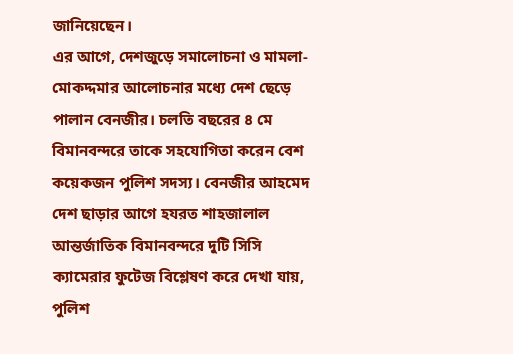জানিয়েছেন।
এর আগে, দেশজুড়ে সমালোচনা ও মামলা-মোকদ্দমার আলোচনার মধ্যে দেশ ছেড়ে পালান বেনজীর। চলতি বছরের ৪ মে বিমানবন্দরে তাকে সহযোগিতা করেন বেশ কয়েকজন পুলিশ সদস্য। বেনজীর আহমেদ দেশ ছাড়ার আগে হযরত শাহজালাল আন্তর্জাতিক বিমানবন্দরে দুটি সিসি ক্যামেরার ফুটেজ বিশ্লেষণ করে দেখা যায়, পুলিশ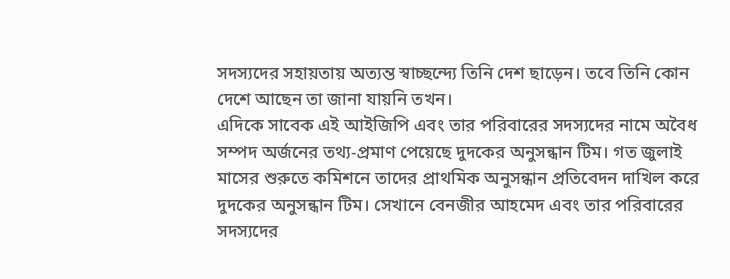সদস্যদের সহায়তায় অত্যন্ত স্বাচ্ছন্দ্যে তিনি দেশ ছাড়েন। তবে তিনি কোন দেশে আছেন তা জানা যায়নি তখন।
এদিকে সাবেক এই আইজিপি এবং তার পরিবারের সদস্যদের নামে অবৈধ সম্পদ অর্জনের তথ্য-প্রমাণ পেয়েছে দুদকের অনুসন্ধান টিম। গত জুলাই মাসের শুরুতে কমিশনে তাদের প্রাথমিক অনুসন্ধান প্রতিবেদন দাখিল করে দুদকের অনুসন্ধান টিম। সেখানে বেনজীর আহমেদ এবং তার পরিবারের সদস্যদের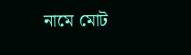নামে মোট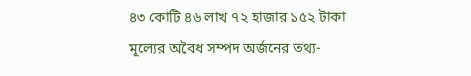৪৩ কোটি ৪৬ লাখ ৭২ হাজার ১৫২ টাকা মূল্যের অবৈধ সম্পদ অর্জনের তথ্য-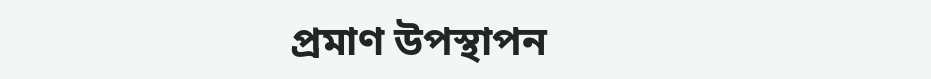প্রমাণ উপস্থাপন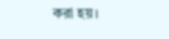করা হয়।